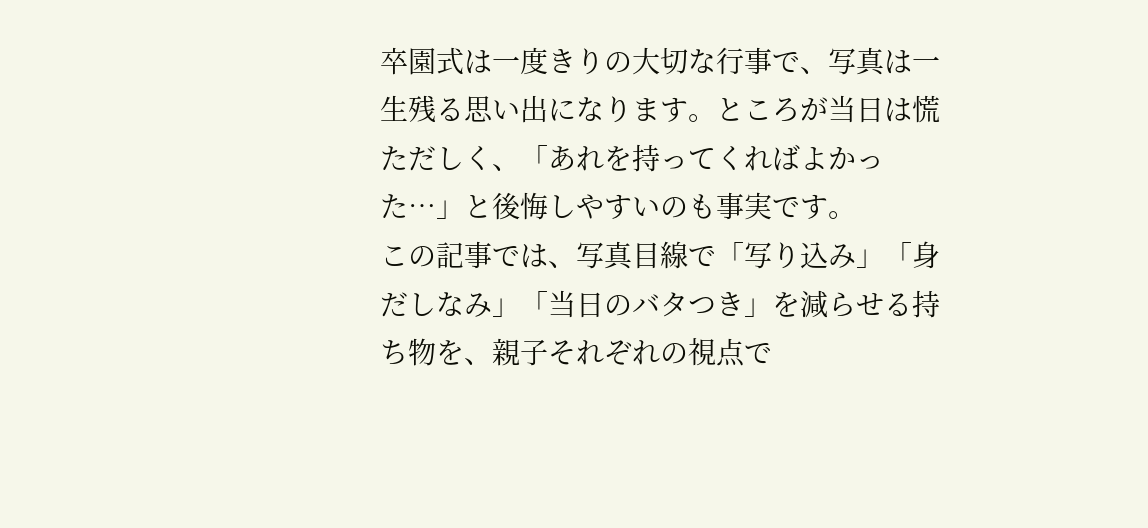卒園式は一度きりの大切な行事で、写真は一生残る思い出になります。ところが当日は慌ただしく、「あれを持ってくればよかった…」と後悔しやすいのも事実です。
この記事では、写真目線で「写り込み」「身だしなみ」「当日のバタつき」を減らせる持ち物を、親子それぞれの視点で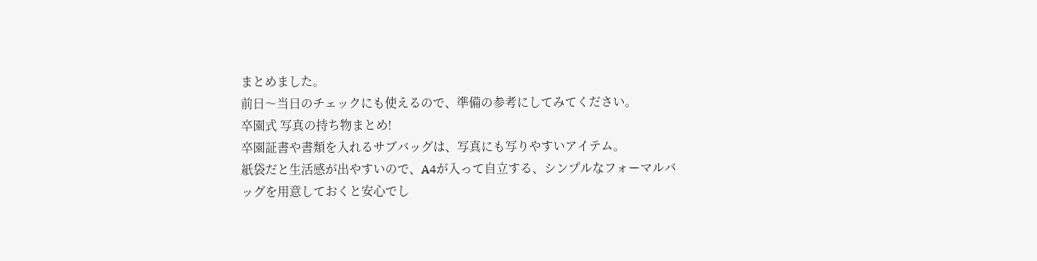まとめました。
前日〜当日のチェックにも使えるので、準備の参考にしてみてください。
卒園式 写真の持ち物まとめ!
卒園証書や書類を入れるサブバッグは、写真にも写りやすいアイテム。
紙袋だと生活感が出やすいので、A4が入って自立する、シンプルなフォーマルバッグを用意しておくと安心でし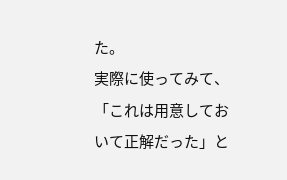た。
実際に使ってみて、「これは用意しておいて正解だった」と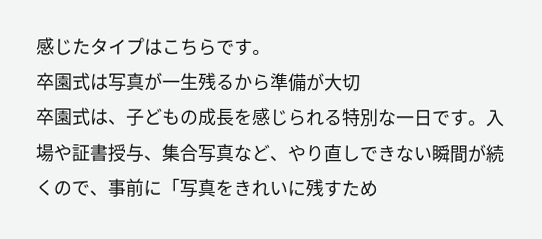感じたタイプはこちらです。
卒園式は写真が一生残るから準備が大切
卒園式は、子どもの成長を感じられる特別な一日です。入場や証書授与、集合写真など、やり直しできない瞬間が続くので、事前に「写真をきれいに残すため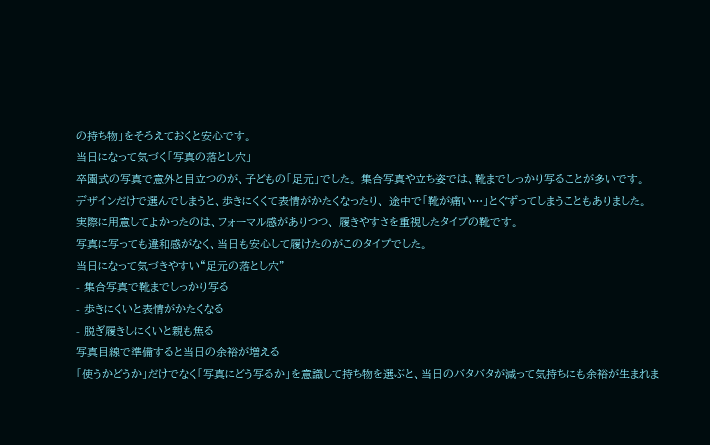の持ち物」をそろえておくと安心です。
当日になって気づく「写真の落とし穴」
卒園式の写真で意外と目立つのが、子どもの「足元」でした。 集合写真や立ち姿では、靴までしっかり写ることが多いです。
デザインだけで選んでしまうと、歩きにくくて表情がかたくなったり、 途中で「靴が痛い…」とぐずってしまうこともありました。
実際に用意してよかったのは、フォーマル感がありつつ、 履きやすさを重視したタイプの靴です。
写真に写っても違和感がなく、当日も安心して履けたのがこのタイプでした。
当日になって気づきやすい“足元の落とし穴”
- 集合写真で靴までしっかり写る
- 歩きにくいと表情がかたくなる
- 脱ぎ履きしにくいと親も焦る
写真目線で準備すると当日の余裕が増える
「使うかどうか」だけでなく「写真にどう写るか」を意識して持ち物を選ぶと、当日のバタバタが減って気持ちにも余裕が生まれま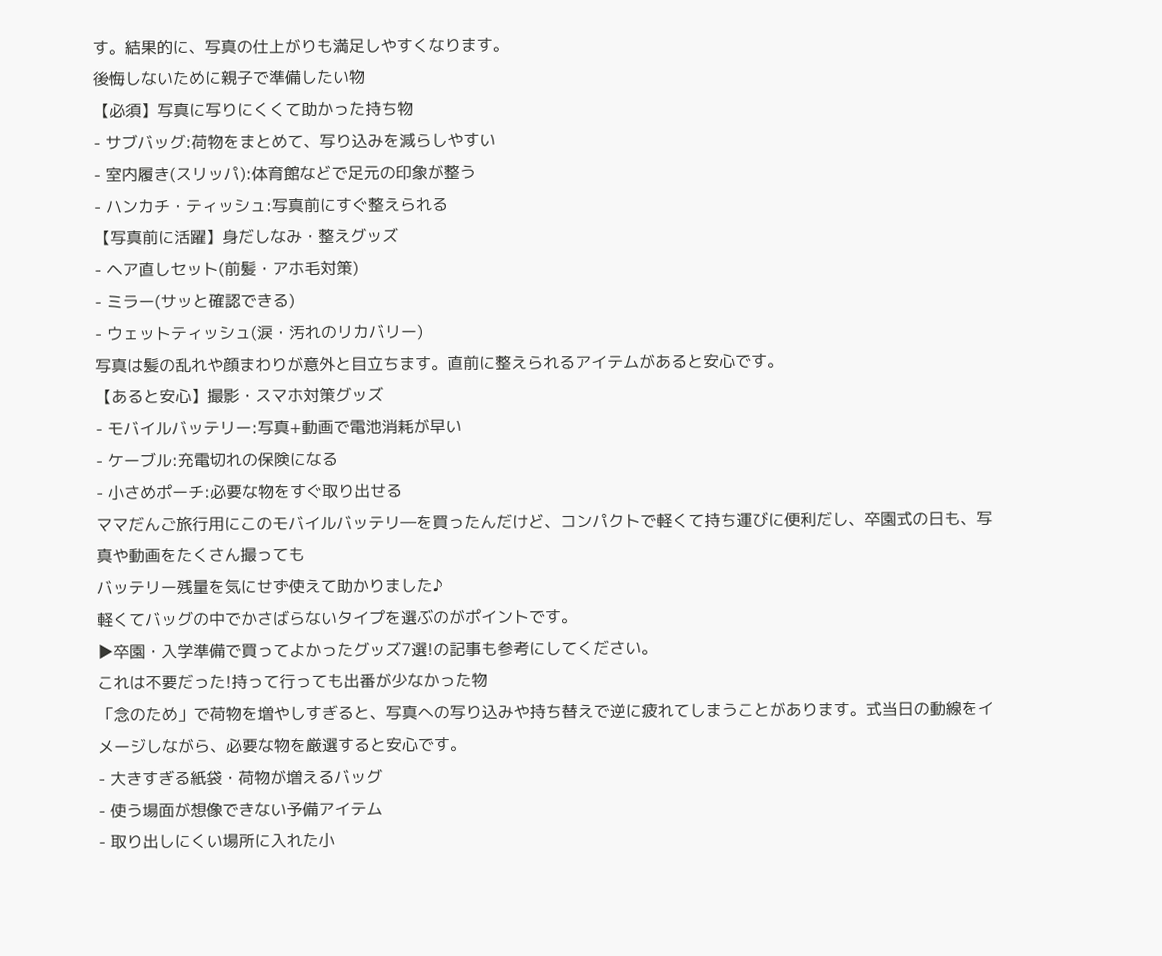す。結果的に、写真の仕上がりも満足しやすくなります。
後悔しないために親子で準備したい物
【必須】写真に写りにくくて助かった持ち物
- サブバッグ:荷物をまとめて、写り込みを減らしやすい
- 室内履き(スリッパ):体育館などで足元の印象が整う
- ハンカチ・ティッシュ:写真前にすぐ整えられる
【写真前に活躍】身だしなみ・整えグッズ
- ヘア直しセット(前髪・アホ毛対策)
- ミラー(サッと確認できる)
- ウェットティッシュ(涙・汚れのリカバリー)
写真は髪の乱れや顔まわりが意外と目立ちます。直前に整えられるアイテムがあると安心です。
【あると安心】撮影・スマホ対策グッズ
- モバイルバッテリー:写真+動画で電池消耗が早い
- ケーブル:充電切れの保険になる
- 小さめポーチ:必要な物をすぐ取り出せる
ママだんご旅行用にこのモバイルバッテリ―を買ったんだけど、コンパクトで軽くて持ち運びに便利だし、卒園式の日も、写真や動画をたくさん撮っても
バッテリー残量を気にせず使えて助かりました♪
軽くてバッグの中でかさばらないタイプを選ぶのがポイントです。
▶卒園・入学準備で買ってよかったグッズ7選!の記事も参考にしてください。
これは不要だった!持って行っても出番が少なかった物
「念のため」で荷物を増やしすぎると、写真への写り込みや持ち替えで逆に疲れてしまうことがあります。式当日の動線をイメージしながら、必要な物を厳選すると安心です。
- 大きすぎる紙袋・荷物が増えるバッグ
- 使う場面が想像できない予備アイテム
- 取り出しにくい場所に入れた小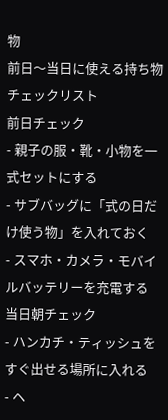物
前日〜当日に使える持ち物チェックリスト
前日チェック
- 親子の服・靴・小物を一式セットにする
- サブバッグに「式の日だけ使う物」を入れておく
- スマホ・カメラ・モバイルバッテリーを充電する
当日朝チェック
- ハンカチ・ティッシュをすぐ出せる場所に入れる
- ヘ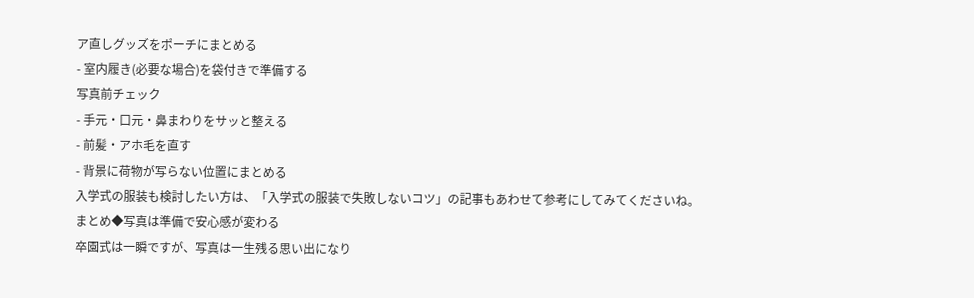ア直しグッズをポーチにまとめる
- 室内履き(必要な場合)を袋付きで準備する
写真前チェック
- 手元・口元・鼻まわりをサッと整える
- 前髪・アホ毛を直す
- 背景に荷物が写らない位置にまとめる
入学式の服装も検討したい方は、「入学式の服装で失敗しないコツ」の記事もあわせて参考にしてみてくださいね。
まとめ◆写真は準備で安心感が変わる
卒園式は一瞬ですが、写真は一生残る思い出になり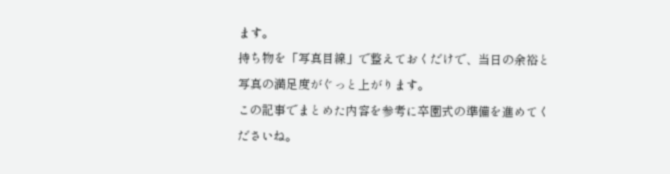ます。
持ち物を「写真目線」で整えておくだけで、当日の余裕と写真の満足度がぐっと上がります。
この記事でまとめた内容を参考に卒園式の準備を進めてくださいね。